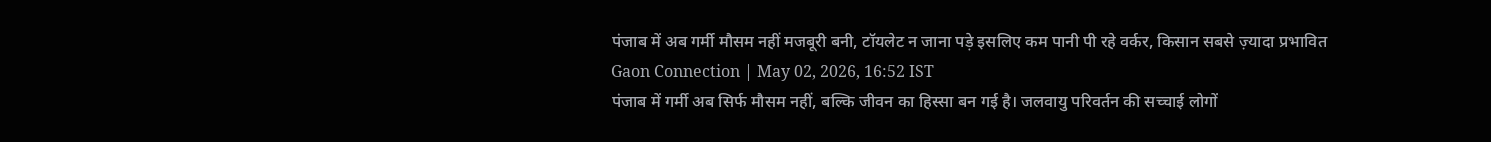पंजाब में अब गर्मी मौसम नहीं मजबूरी बनी, टॉयलेट न जाना पड़े इसलिए कम पानी पी रहे वर्कर, किसान सबसे ज़्यादा प्रभावित
Gaon Connection | May 02, 2026, 16:52 IST
पंजाब में गर्मी अब सिर्फ मौसम नहीं, बल्कि जीवन का हिस्सा बन गई है। जलवायु परिवर्तन की सच्चाई लोगों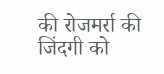की रोजमर्रा की जिंदगी को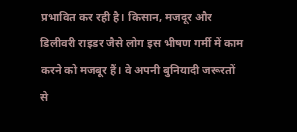प्रभावित कर रही है। किसान, मजदूर और डिलीवरी राइडर जैसे लोग इस भीषण गर्मी में काम करने को मजबूर हैं। वे अपनी बुनियादी जरूरतों से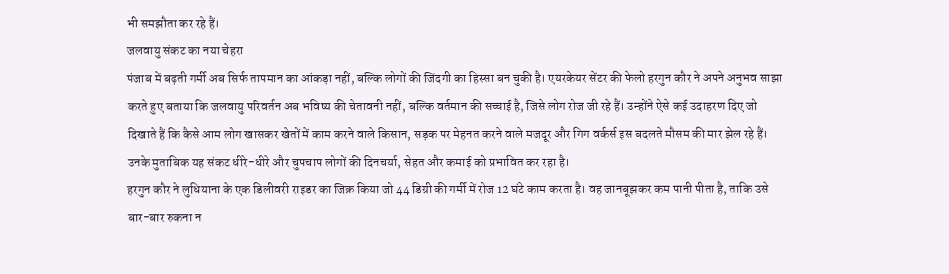भी समझौता कर रहे हैं।
जलवायु संकट का नया चेहरा
पंजाब में बढ़ती गर्मी अब सिर्फ तापमान का आंकड़ा नहीं, बल्कि लोगों की जिंदगी का हिस्सा बन चुकी है। एयरकेयर सेंटर की फेलो हरगुन कौर ने अपने अनुभव साझा करते हुए बताया कि जलवायु परिवर्तन अब भविष्य की चेतावनी नहीं, बल्कि वर्तमान की सच्चाई है, जिसे लोग रोज जी रहे हैं। उन्होंने ऐसे कई उदाहरण दिए जो दिखाते हैं कि कैसे आम लोग खासकर खेतों में काम करने वाले किसान, सड़क पर मेहनत करने वाले मजदूर और गिग वर्कर्स इस बदलते मौसम की मार झेल रहे हैं। उनके मुताबिक यह संकट धीरे-धीरे और चुपचाप लोगों की दिनचर्या, सेहत और कमाई को प्रभावित कर रहा है।
हरगुन कौर ने लुधियाना के एक डिलीवरी राइडर का जिक्र किया जो 44 डिग्री की गर्मी में रोज 12 घंटे काम करता है। वह जानबूझकर कम पानी पीता है, ताकि उसे बार-बार रुकना न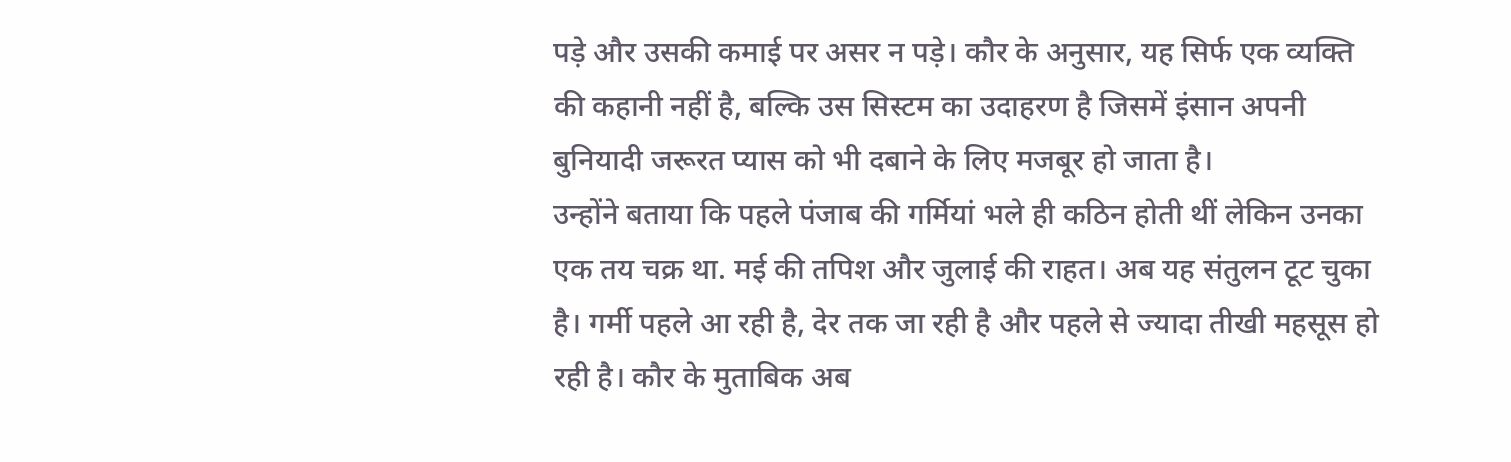पड़े और उसकी कमाई पर असर न पड़े। कौर के अनुसार, यह सिर्फ एक व्यक्ति की कहानी नहीं है, बल्कि उस सिस्टम का उदाहरण है जिसमें इंसान अपनी बुनियादी जरूरत प्यास को भी दबाने के लिए मजबूर हो जाता है।
उन्होंने बताया कि पहले पंजाब की गर्मियां भले ही कठिन होती थीं लेकिन उनका एक तय चक्र था. मई की तपिश और जुलाई की राहत। अब यह संतुलन टूट चुका है। गर्मी पहले आ रही है, देर तक जा रही है और पहले से ज्यादा तीखी महसूस हो रही है। कौर के मुताबिक अब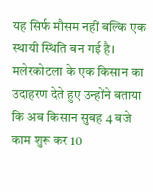यह सिर्फ मौसम नहीं बल्कि एक स्थायी स्थिति बन गई है।
मलेरकोटला के एक किसान का उदाहरण देते हुए उन्होंने बताया कि अब किसान सुबह 4 बजे काम शुरू कर 10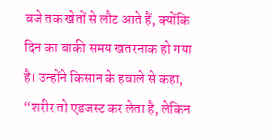बजे तक खेतों से लौट आते हैं, क्योंकि दिन का बाकी समय खतरनाक हो गया है। उन्होंने किसान के हवाले से कहा, “शरीर तो एडजस्ट कर लेता है, लेकिन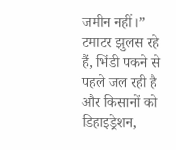जमीन नहीं।” टमाटर झुलस रहे हैं, भिंडी पकने से पहले जल रही है और किसानों को डिहाइड्रेशन,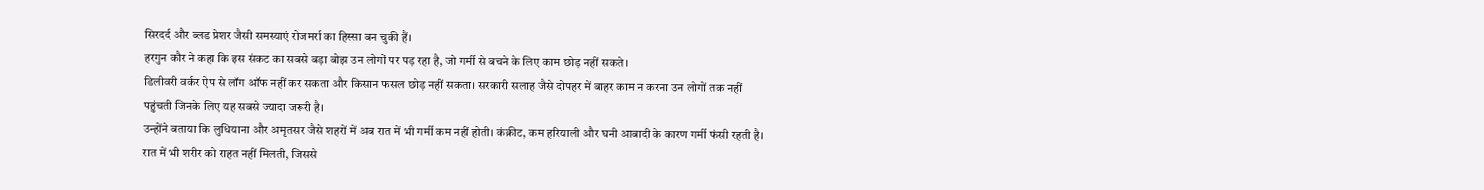सिरदर्द और ब्लड प्रेशर जैसी समस्याएं रोजमर्रा का हिस्सा बन चुकी हैं।
हरगुन कौर ने कहा कि इस संकट का सबसे बड़ा बोझ उन लोगों पर पड़ रहा है, जो गर्मी से बचने के लिए काम छोड़ नहीं सकते।
डिलीवरी वर्कर ऐप से लॉग ऑफ नहीं कर सकता और किसान फसल छोड़ नहीं सकता। सरकारी सलाह जैसे दोपहर में बाहर काम न करना उन लोगों तक नहीं पहुंचती जिनके लिए यह सबसे ज्यादा जरूरी है।
उन्होंने बताया कि लुधियाना और अमृतसर जैसे शहरों में अब रात में भी गर्मी कम नहीं होती। कंक्रीट, कम हरियाली और घनी आबादी के कारण गर्मी फंसी रहती है। रात में भी शरीर को राहत नहीं मिलती, जिससे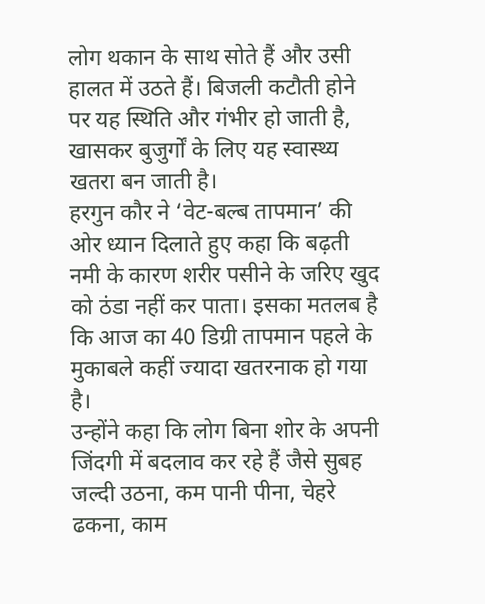लोग थकान के साथ सोते हैं और उसी हालत में उठते हैं। बिजली कटौती होने पर यह स्थिति और गंभीर हो जाती है, खासकर बुजुर्गों के लिए यह स्वास्थ्य खतरा बन जाती है।
हरगुन कौर ने ‘वेट-बल्ब तापमान’ की ओर ध्यान दिलाते हुए कहा कि बढ़ती नमी के कारण शरीर पसीने के जरिए खुद को ठंडा नहीं कर पाता। इसका मतलब है कि आज का 40 डिग्री तापमान पहले के मुकाबले कहीं ज्यादा खतरनाक हो गया है।
उन्होंने कहा कि लोग बिना शोर के अपनी जिंदगी में बदलाव कर रहे हैं जैसे सुबह जल्दी उठना, कम पानी पीना, चेहरे ढकना, काम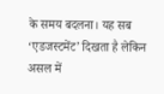के समय बदलना। यह सब ‘एडजस्टमेंट’ दिखता है लेकिन असल में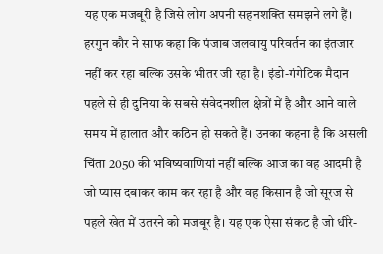यह एक मजबूरी है जिसे लोग अपनी सहनशक्ति समझने लगे हैं। हरगुन कौर ने साफ कहा कि पंजाब जलवायु परिवर्तन का इंतजार नहीं कर रहा बल्कि उसके भीतर जी रहा है। इंडो-गंगेटिक मैदान पहले से ही दुनिया के सबसे संवेदनशील क्षेत्रों में है और आने वाले समय में हालात और कठिन हो सकते हैं। उनका कहना है कि असली चिंता 2050 की भविष्यवाणियां नहीं बल्कि आज का वह आदमी है जो प्यास दबाकर काम कर रहा है और वह किसान है जो सूरज से पहले खेत में उतरने को मजबूर है। यह एक ऐसा संकट है जो धीरे-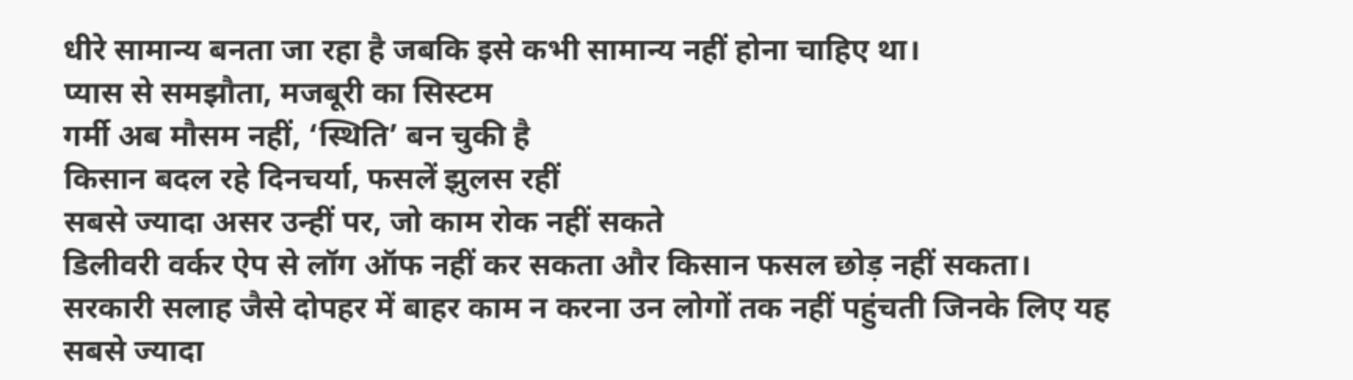धीरे सामान्य बनता जा रहा है जबकि इसे कभी सामान्य नहीं होना चाहिए था।
प्यास से समझौता, मजबूरी का सिस्टम
गर्मी अब मौसम नहीं, ‘स्थिति’ बन चुकी है
किसान बदल रहे दिनचर्या, फसलें झुलस रहीं
सबसे ज्यादा असर उन्हीं पर, जो काम रोक नहीं सकते
डिलीवरी वर्कर ऐप से लॉग ऑफ नहीं कर सकता और किसान फसल छोड़ नहीं सकता। सरकारी सलाह जैसे दोपहर में बाहर काम न करना उन लोगों तक नहीं पहुंचती जिनके लिए यह सबसे ज्यादा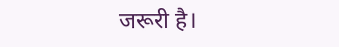जरूरी है।